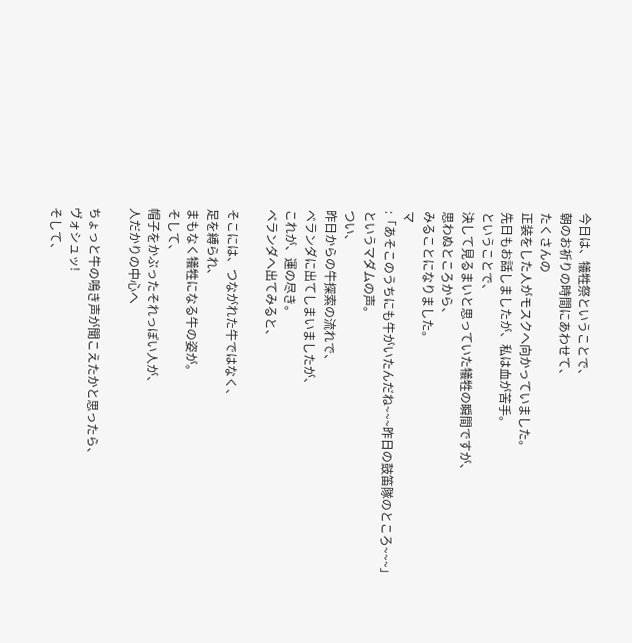今日は、犠牲祭ということで、
朝のお祈りの時間にあわせて、
たくさんの
正装をした人がモスクへ向かっていました。
先日もお話しましたが、私は血が苦手。
ということで、
決して見るまいと思っていた犠牲の瞬間ですが、
思わぬところから、
みることになりました。
マ
:「あそこのうちにも牛がいたんだね~~~昨日の鼓笛隊のところ~~~」
というマダムの声。
つい、
昨日からの牛探索の流れで、
ベランダに出てしまいましたが、
これが、運の尽き。
ベランダへ出てみると、

そこには、つながれた牛ではなく、
足を縛られ、
まもなく犠牲になる牛の姿が。
そして、
帽子をかぶったそれっぽい人が、
人だかりの中心へ

ちょっと牛の鳴き声が聞こえたかと思ったら、
ヴォシュッ!
そして、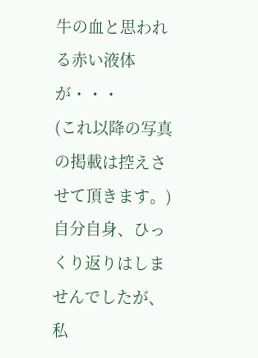牛の血と思われる赤い液体が・・・
(これ以降の写真の掲載は控えさせて頂きます。)
自分自身、ひっくり返りはしませんでしたが、
私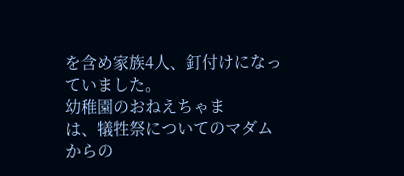を含め家族4人、釘付けになっていました。
幼稚園のおねえちゃま
は、犠牲祭についてのマダム
からの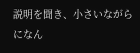説明を聞き、小さいながらになん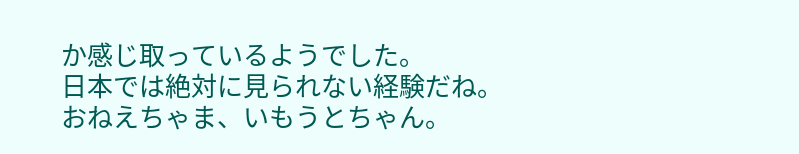か感じ取っているようでした。
日本では絶対に見られない経験だね。
おねえちゃま、いもうとちゃん。